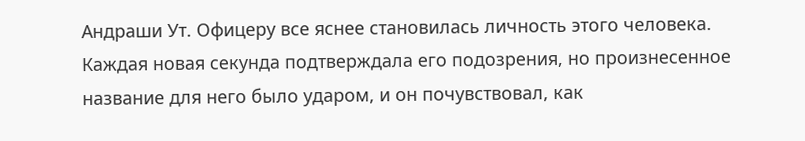Андраши Ут. Офицеру все яснее становилась личность этого человека. Каждая новая секунда подтверждала его подозрения, но произнесенное название для него было ударом, и он почувствовал, как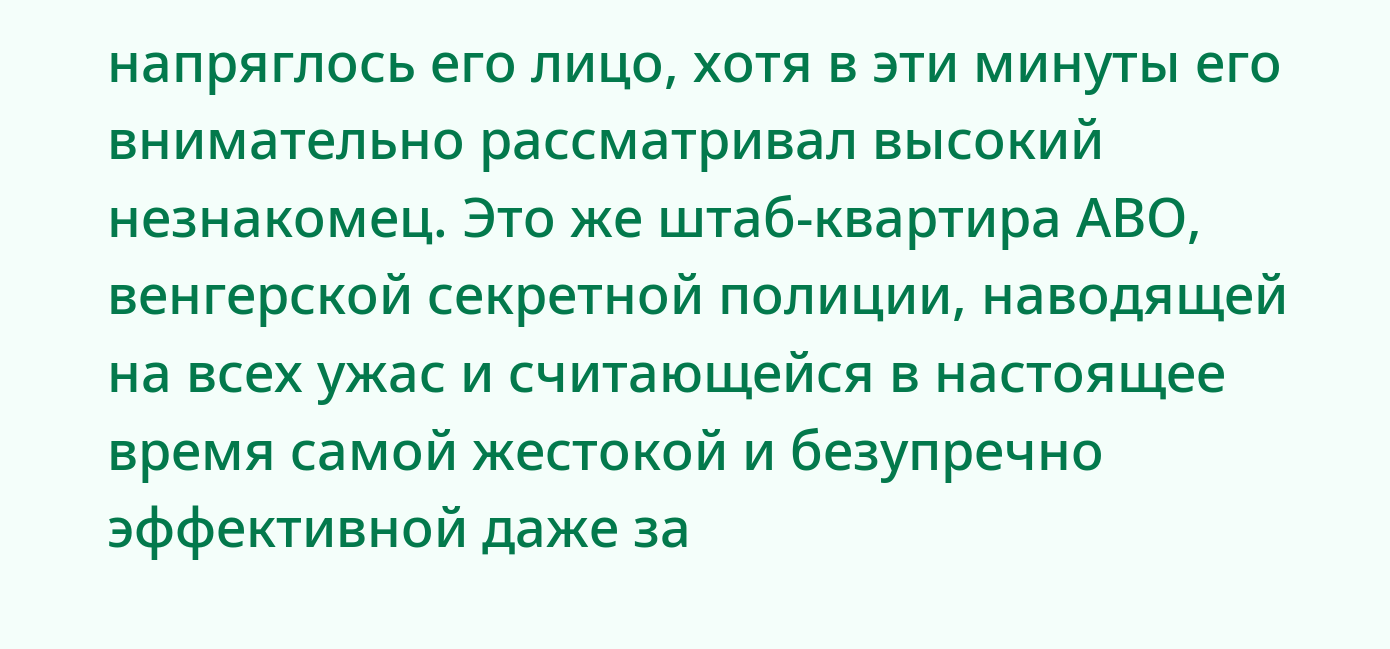напряглось его лицо, хотя в эти минуты его внимательно рассматривал высокий незнакомец. Это же штаб-квартира АВО, венгерской секретной полиции, наводящей на всех ужас и считающейся в настоящее время самой жестокой и безупречно эффективной даже за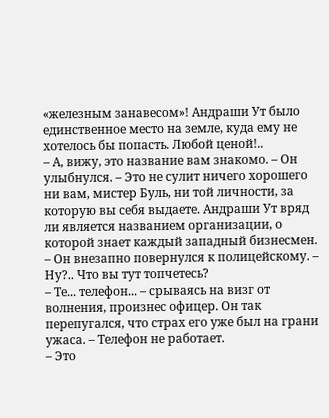«железным занавесом»! Андраши Ут было единственное место на земле, куда ему не хотелось бы попасть. Любой ценой!..
– А, вижу, это название вам знакомо. – Он улыбнулся. – Это не сулит ничего хорошего ни вам, мистер Буль, ни той личности, за которую вы себя выдаете. Андраши Ут вряд ли является названием организации, о которой знает каждый западный бизнесмен. – Он внезапно повернулся к полицейскому. – Ну?.. Что вы тут топчетесь?
– Те... телефон... – срываясь на визг от волнения, произнес офицер. Он так перепугался, что страх его уже был на грани ужаса. – Телефон не работает.
– Это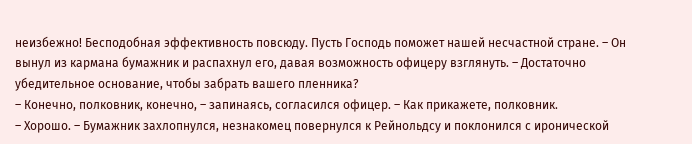неизбежно! Бесподобная эффективность повсюду. Пусть Господь поможет нашей несчастной стране. – Он вынул из кармана бумажник и распахнул его, давая возможность офицеру взглянуть. – Достаточно убедительное основание, чтобы забрать вашего пленника?
– Конечно, полковник, конечно, – запинаясь, согласился офицер. – Как прикажете, полковник.
– Хорошо. – Бумажник захлопнулся, незнакомец повернулся к Рейнольдсу и поклонился с иронической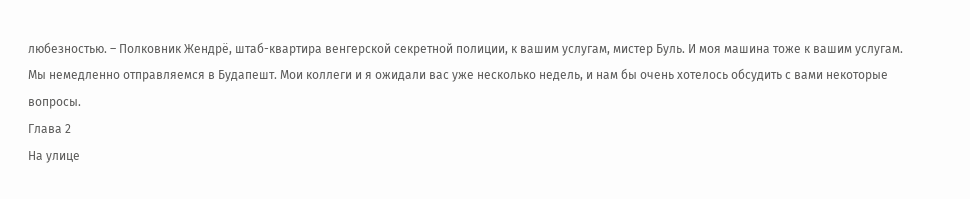любезностью. – Полковник Жендрё, штаб-квартира венгерской секретной полиции, к вашим услугам, мистер Буль. И моя машина тоже к вашим услугам. Мы немедленно отправляемся в Будапешт. Мои коллеги и я ожидали вас уже несколько недель, и нам бы очень хотелось обсудить с вами некоторые вопросы.
Глава 2
На улице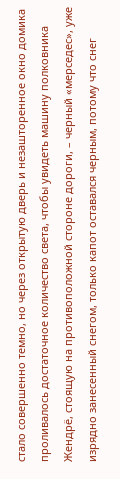стало совершенно темно, но через открытую дверь и незашторенное окно домика проливалось достаточное количество света, чтобы увидеть машину полковника Жендрё, стоящую на противоположной стороне дороги, – черный «мерседес», уже изрядно занесенный снегом, только капот оставался черным, потому что снег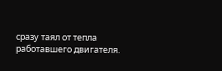сразу таял от тепла работавшего двигателя.